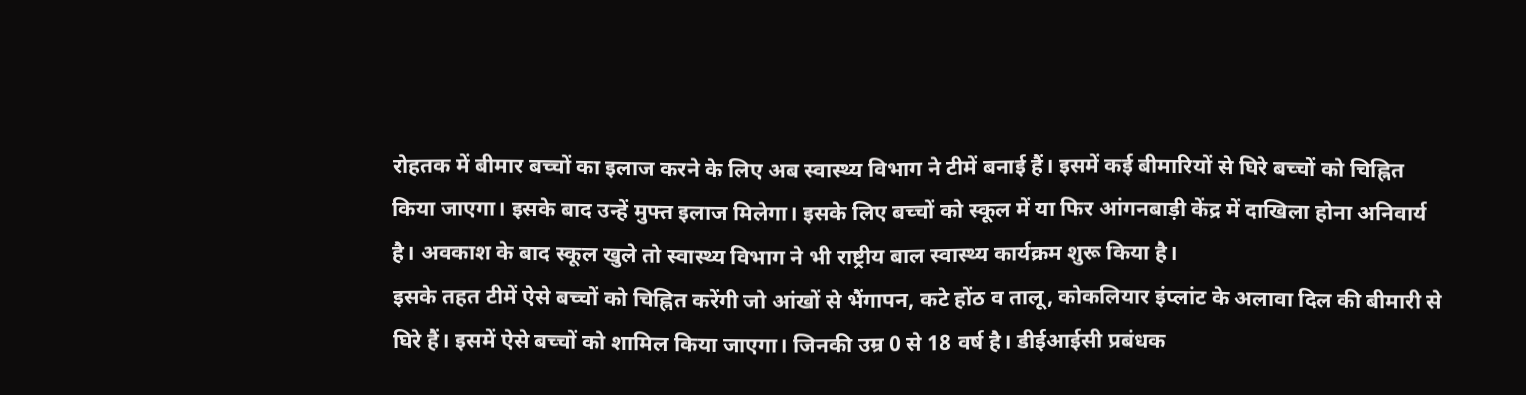रोहतक में बीमार बच्चों का इलाज करने के लिए अब स्वास्थ्य विभाग ने टीमें बनाई हैं। इसमें कई बीमारियों से घिरे बच्चों को चिह्नित किया जाएगा। इसके बाद उन्हें मुफ्त इलाज मिलेगा। इसके लिए बच्चों को स्कूल में या फिर आंगनबाड़ी केंद्र में दाखिला होना अनिवार्य है। अवकाश के बाद स्कूल खुले तो स्वास्थ्य विभाग ने भी राष्ट्रीय बाल स्वास्थ्य कार्यक्रम शुरू किया है।
इसके तहत टीमें ऐसे बच्चों को चिह्नित करेंगी जो आंखों से भैंगापन, कटे होंठ व तालू, कोकलियार इंप्लांट के अलावा दिल की बीमारी से घिरे हैं। इसमें ऐसे बच्चों को शामिल किया जाएगा। जिनकी उम्र 0 से 18 वर्ष है। डीईआईसी प्रबंधक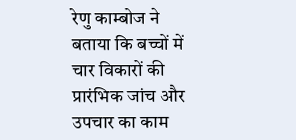रेणु काम्बोज ने बताया कि बच्चों में चार विकारों की प्रारंभिक जांच और उपचार का काम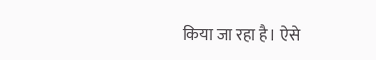किया जा रहा है। ऐसे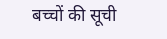बच्चों की सूची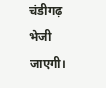चंडीगढ़ भेजी जाएगी।